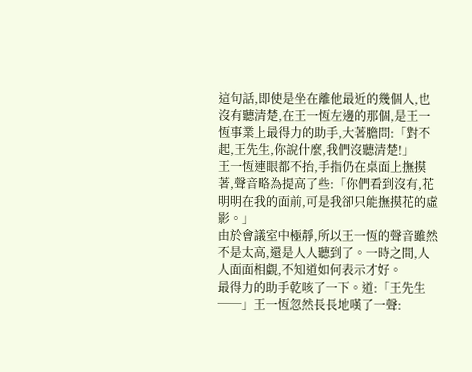這句話,即使是坐在離他最近的幾個人,也沒有聽清楚,在王一恆左邊的那個,是王一恆事業上最得力的助手,大著膽問:「對不起,王先生,你說什麼,我們沒聽清楚!」
王一恆連眼都不抬,手指仍在桌面上撫摸著,聲音略為提高了些:「你們看到沒有,花明明在我的面前,可是我卻只能撫摸花的虛影。」
由於會議室中極靜,所以王一恆的聲音雖然不是太高,還是人人聽到了。一時之間,人人面面相覷,不知道如何表示才好。
最得力的助手乾咳了一下。道:「王先生──」王一恆忽然長長地嘆了一聲: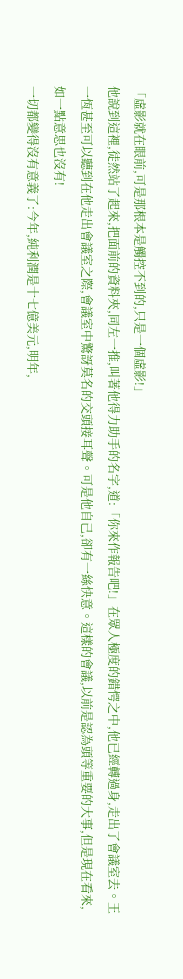「虛影就在眼前,可是那根本是觸控不到的,只是一個虛影!」
他說到這裡,徒然站了起來,把面前的資料夾,同左一推,叫著他得力助手的名字,道:「你來作報告吧!」在眾人極度的錯愕之中,他已經轉過身,走出了會議室去。王一恆甚至可以聽到在他走出會議室之際,會議室中驚訝莫名的交頭接耳聲。可是他自己,卻有一絲快意。這樣的會議,以前是認為頭等重要的大事,但是現在看來,如一點意思也沒有!
一切都變得沒有意義了:今年,純利潤是十七億美元,明年,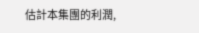估計本集團的利潤,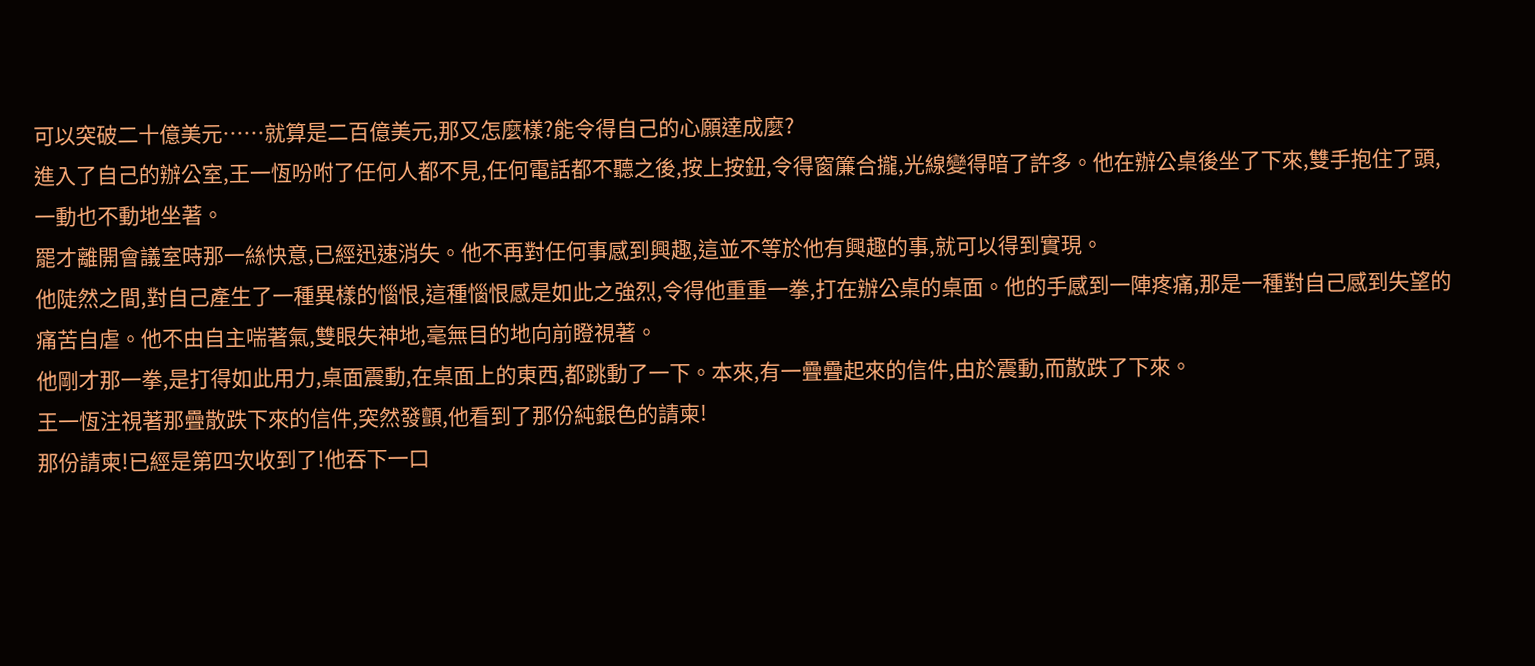可以突破二十億美元……就算是二百億美元,那又怎麼樣?能令得自己的心願達成麼?
進入了自己的辦公室,王一恆吩咐了任何人都不見,任何電話都不聽之後,按上按鈕,令得窗簾合攏,光線變得暗了許多。他在辦公桌後坐了下來,雙手抱住了頭,一動也不動地坐著。
罷才離開會議室時那一絲快意,已經迅速消失。他不再對任何事感到興趣,這並不等於他有興趣的事,就可以得到實現。
他陡然之間,對自己產生了一種異樣的惱恨,這種惱恨感是如此之強烈,令得他重重一拳,打在辦公桌的桌面。他的手感到一陣疼痛,那是一種對自己感到失望的痛苦自虐。他不由自主喘著氣,雙眼失神地,毫無目的地向前瞪視著。
他剛才那一拳,是打得如此用力,桌面震動,在桌面上的東西,都跳動了一下。本來,有一疊疊起來的信件,由於震動,而散跌了下來。
王一恆注視著那疊散跌下來的信件,突然發顫,他看到了那份純銀色的請柬!
那份請柬!已經是第四次收到了!他吞下一口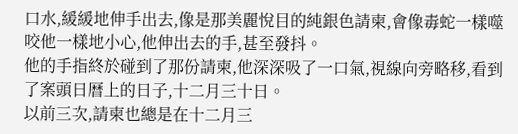口水,緩緩地伸手出去,像是那美麗悅目的純銀色請柬,會像毒蛇一樣噬咬他一樣地小心,他伸出去的手,甚至發抖。
他的手指終於碰到了那份請柬,他深深吸了一口氣,視線向旁略移,看到了案頭日曆上的日子,十二月三十日。
以前三次,請柬也總是在十二月三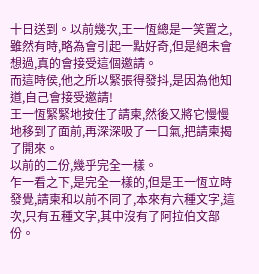十日送到。以前幾次,王一恆總是一笑置之,雖然有時,略為會引起一點好奇,但是絕未會想過,真的會接受這個邀請。
而這時侯,他之所以緊張得發抖,是因為他知道,自己會接受邀請!
王一恆緊緊地按住了請柬,然後又將它慢慢地移到了面前,再深深吸了一口氣,把請柬揭了開來。
以前的二份,幾乎完全一樣。
乍一看之下,是完全一樣的,但是王一恆立時發覺,請柬和以前不同了,本來有六種文字,這次,只有五種文字,其中沒有了阿拉伯文部份。